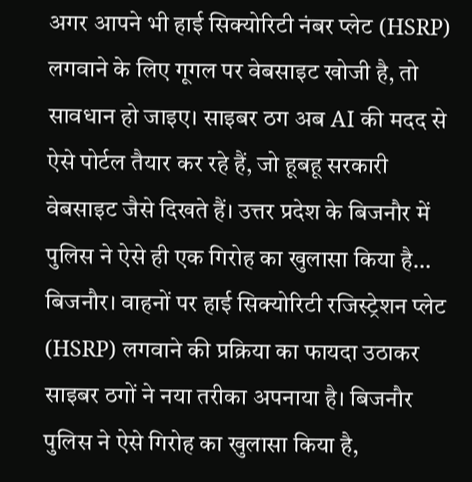अगर आपने भी हाई सिक्योरिटी नंबर प्लेट (HSRP) लगवाने के लिए गूगल पर वेबसाइट खोजी है, तो सावधान हो जाइए। साइबर ठग अब AI की मदद से ऐसे पोर्टल तैयार कर रहे हैं, जो हूबहू सरकारी वेबसाइट जैसे दिखते हैं। उत्तर प्रदेश के बिजनौर में पुलिस ने ऐसे ही एक गिरोह का खुलासा किया है…
बिजनौर। वाहनों पर हाई सिक्योरिटी रजिस्ट्रेशन प्लेट (HSRP) लगवाने की प्रक्रिया का फायदा उठाकर साइबर ठगों ने नया तरीका अपनाया है। बिजनौर पुलिस ने ऐसे गिरोह का खुलासा किया है,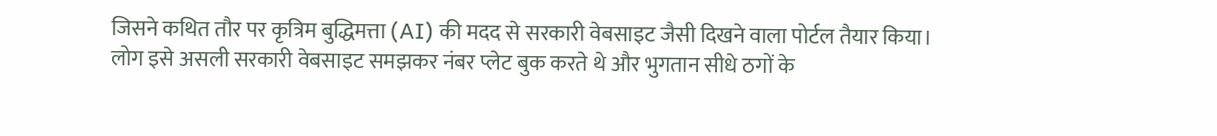जिसने कथित तौर पर कृत्रिम बुद्धिमत्ता (AI) की मदद से सरकारी वेबसाइट जैसी दिखने वाला पोर्टल तैयार किया। लोग इसे असली सरकारी वेबसाइट समझकर नंबर प्लेट बुक करते थे और भुगतान सीधे ठगों के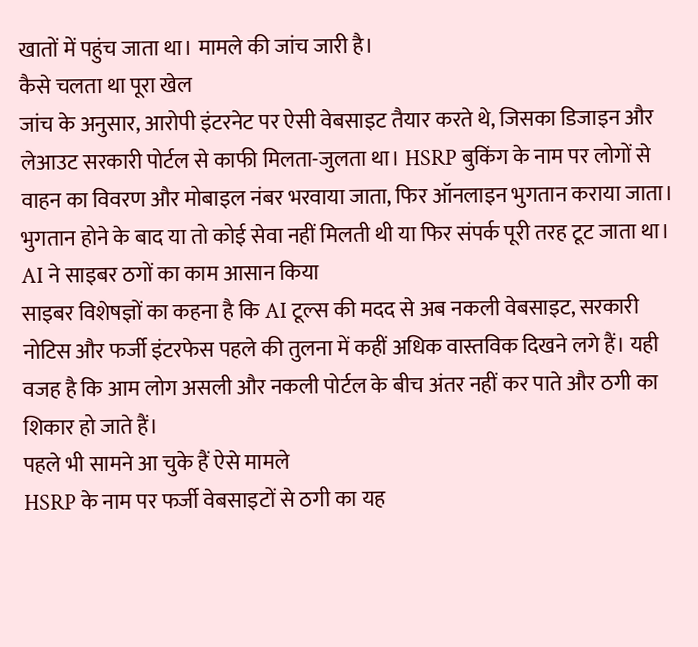खातों में पहुंच जाता था। मामले की जांच जारी है।
कैसे चलता था पूरा खेल
जांच के अनुसार, आरोपी इंटरनेट पर ऐसी वेबसाइट तैयार करते थे, जिसका डिजाइन और लेआउट सरकारी पोर्टल से काफी मिलता-जुलता था। HSRP बुकिंग के नाम पर लोगों से वाहन का विवरण और मोबाइल नंबर भरवाया जाता, फिर ऑनलाइन भुगतान कराया जाता। भुगतान होने के बाद या तो कोई सेवा नहीं मिलती थी या फिर संपर्क पूरी तरह टूट जाता था।
AI ने साइबर ठगों का काम आसान किया
साइबर विशेषज्ञों का कहना है कि AI टूल्स की मदद से अब नकली वेबसाइट, सरकारी नोटिस और फर्जी इंटरफेस पहले की तुलना में कहीं अधिक वास्तविक दिखने लगे हैं। यही वजह है कि आम लोग असली और नकली पोर्टल के बीच अंतर नहीं कर पाते और ठगी का शिकार हो जाते हैं।
पहले भी सामने आ चुके हैं ऐसे मामले
HSRP के नाम पर फर्जी वेबसाइटों से ठगी का यह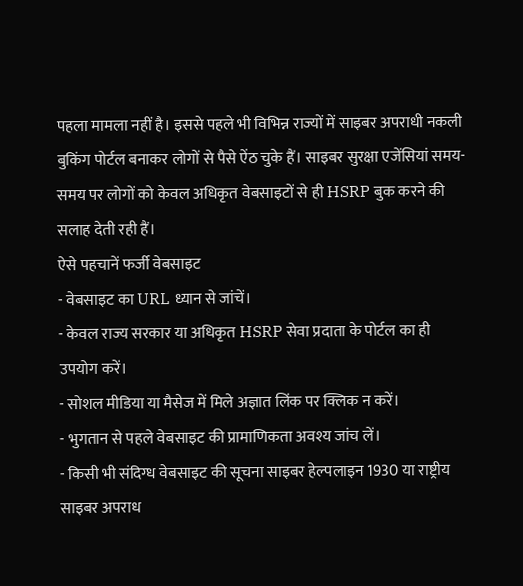पहला मामला नहीं है। इससे पहले भी विभिन्न राज्यों में साइबर अपराधी नकली बुकिंग पोर्टल बनाकर लोगों से पैसे ऐंठ चुके हैं। साइबर सुरक्षा एजेंसियां समय-समय पर लोगों को केवल अधिकृत वेबसाइटों से ही HSRP बुक करने की सलाह देती रही हैं।
ऐसे पहचानें फर्जी वेबसाइट
- वेबसाइट का URL ध्यान से जांचें।
- केवल राज्य सरकार या अधिकृत HSRP सेवा प्रदाता के पोर्टल का ही उपयोग करें।
- सोशल मीडिया या मैसेज में मिले अज्ञात लिंक पर क्लिक न करें।
- भुगतान से पहले वेबसाइट की प्रामाणिकता अवश्य जांच लें।
- किसी भी संदिग्ध वेबसाइट की सूचना साइबर हेल्पलाइन 1930 या राष्ट्रीय साइबर अपराध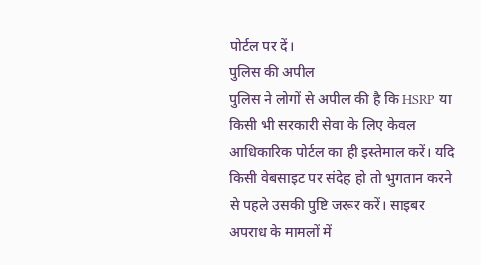पोर्टल पर दें।
पुलिस की अपील
पुलिस ने लोगों से अपील की है कि HSRP या किसी भी सरकारी सेवा के लिए केवल आधिकारिक पोर्टल का ही इस्तेमाल करें। यदि किसी वेबसाइट पर संदेह हो तो भुगतान करने से पहले उसकी पुष्टि जरूर करें। साइबर अपराध के मामलों में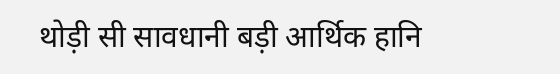थोड़ी सी सावधानी बड़ी आर्थिक हानि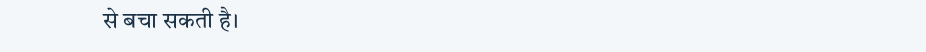से बचा सकती है।